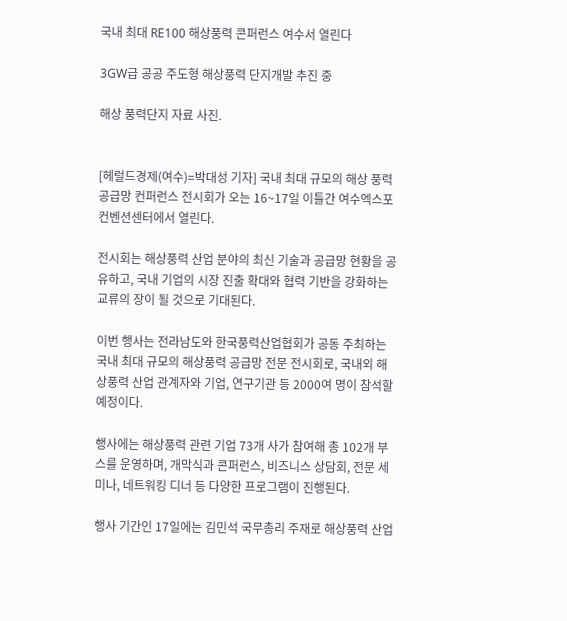국내 최대 RE100 해상풍력 콘퍼런스 여수서 열린다

3GW급 공공 주도형 해상풍력 단지개발 추진 중

해상 풍력단지 자료 사진.


[헤럴드경제(여수)=박대성 기자] 국내 최대 규모의 해상 풍력 공급망 컨퍼런스 전시회가 오는 16~17일 이틀간 여수엑스포컨벤션센터에서 열린다.

전시회는 해상풍력 산업 분야의 최신 기술과 공급망 현황을 공유하고, 국내 기업의 시장 진출 확대와 협력 기반을 강화하는 교류의 장이 될 것으로 기대된다.

이번 행사는 전라남도와 한국풍력산업협회가 공동 주최하는 국내 최대 규모의 해상풍력 공급망 전문 전시회로, 국내외 해상풍력 산업 관계자와 기업, 연구기관 등 2000여 명이 참석할 예정이다.

행사에는 해상풍력 관련 기업 73개 사가 참여해 총 102개 부스를 운영하며, 개막식과 콘퍼런스, 비즈니스 상담회, 전문 세미나, 네트워킹 디너 등 다양한 프로그램이 진행된다.

행사 기간인 17일에는 김민석 국무총리 주재로 해상풍력 산업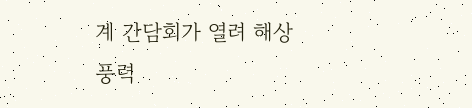계 간담회가 열려 해상풍력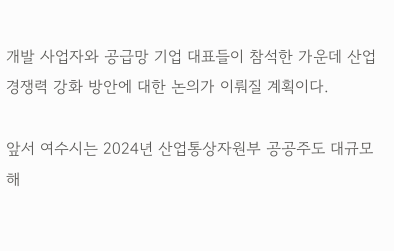개발 사업자와 공급망 기업 대표들이 참석한 가운데 산업 경쟁력 강화 방안에 대한 논의가 이뤄질 계획이다.

앞서 여수시는 2024년 산업통상자원부 공공주도 대규모 해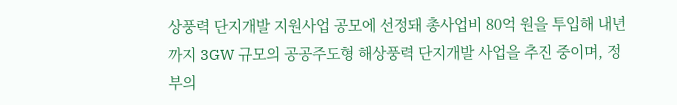상풍력 단지개발 지원사업 공모에 선정돼 총사업비 80억 원을 투입해 내년까지 3GW 규모의 공공주도형 해상풍력 단지개발 사업을 추진 중이며, 정부의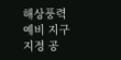해상풍력 예비 지구 지정 공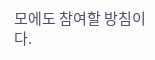모에도 참여할 방침이다.